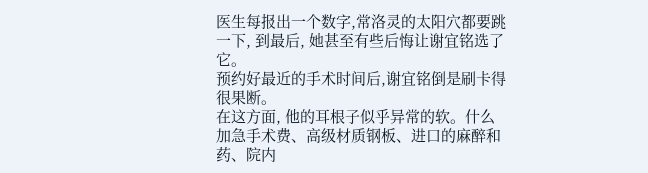医生每报出一个数字,常洛灵的太阳穴都要跳一下, 到最后, 她甚至有些后悔让谢宜铭选了它。
预约好最近的手术时间后,谢宜铭倒是刷卡得很果断。
在这方面, 他的耳根子似乎异常的软。什么加急手术费、高级材质钢板、进口的麻醉和药、院内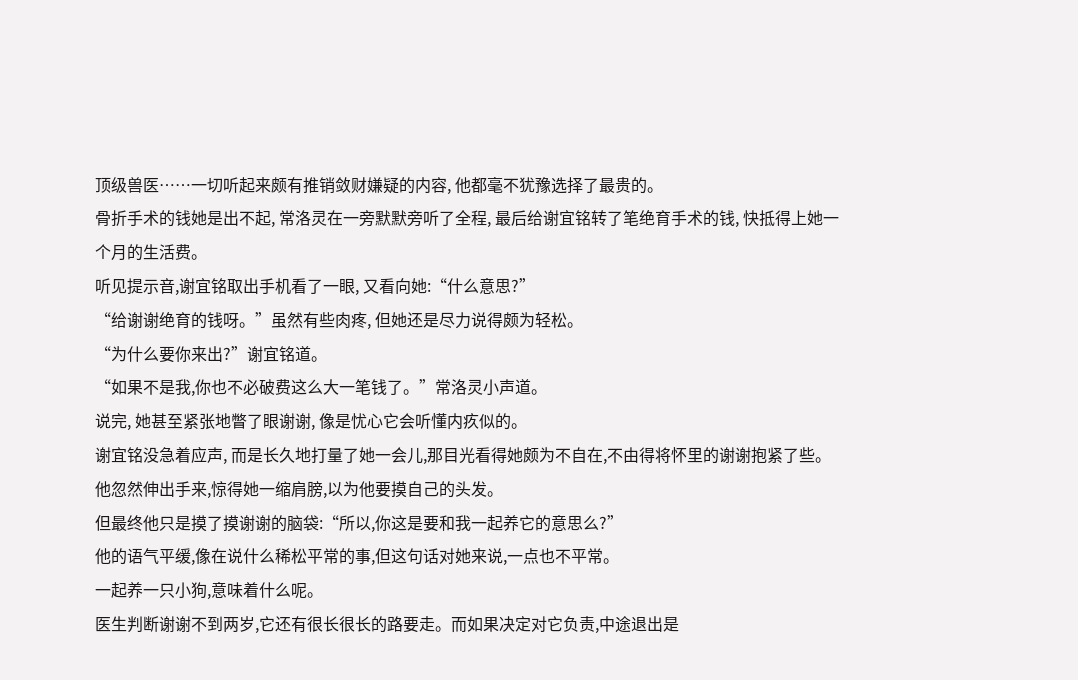顶级兽医……一切听起来颇有推销敛财嫌疑的内容, 他都毫不犹豫选择了最贵的。
骨折手术的钱她是出不起, 常洛灵在一旁默默旁听了全程, 最后给谢宜铭转了笔绝育手术的钱, 快抵得上她一个月的生活费。
听见提示音,谢宜铭取出手机看了一眼, 又看向她:“什么意思?”
“给谢谢绝育的钱呀。”虽然有些肉疼, 但她还是尽力说得颇为轻松。
“为什么要你来出?”谢宜铭道。
“如果不是我,你也不必破费这么大一笔钱了。”常洛灵小声道。
说完, 她甚至紧张地瞥了眼谢谢, 像是忧心它会听懂内疚似的。
谢宜铭没急着应声, 而是长久地打量了她一会儿,那目光看得她颇为不自在,不由得将怀里的谢谢抱紧了些。
他忽然伸出手来,惊得她一缩肩膀,以为他要摸自己的头发。
但最终他只是摸了摸谢谢的脑袋:“所以,你这是要和我一起养它的意思么?”
他的语气平缓,像在说什么稀松平常的事,但这句话对她来说,一点也不平常。
一起养一只小狗,意味着什么呢。
医生判断谢谢不到两岁,它还有很长很长的路要走。而如果决定对它负责,中途退出是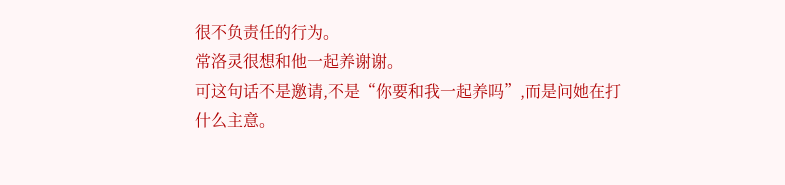很不负责任的行为。
常洛灵很想和他一起养谢谢。
可这句话不是邀请,不是“你要和我一起养吗”,而是问她在打什么主意。